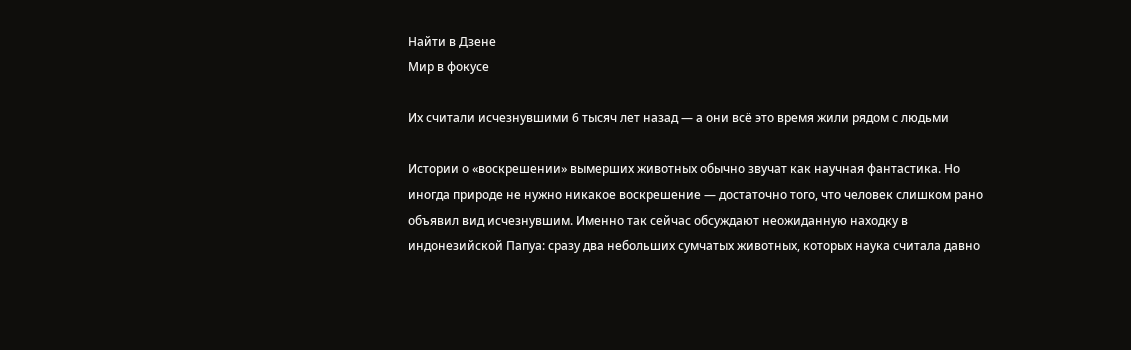Найти в Дзене
Мир в фокусе

Их считали исчезнувшими 6 тысяч лет назад — а они всё это время жили рядом с людьми

Истории о «воскрешении» вымерших животных обычно звучат как научная фантастика. Но иногда природе не нужно никакое воскрешение — достаточно того, что человек слишком рано объявил вид исчезнувшим. Именно так сейчас обсуждают неожиданную находку в индонезийской Папуа: сразу два небольших сумчатых животных, которых наука считала давно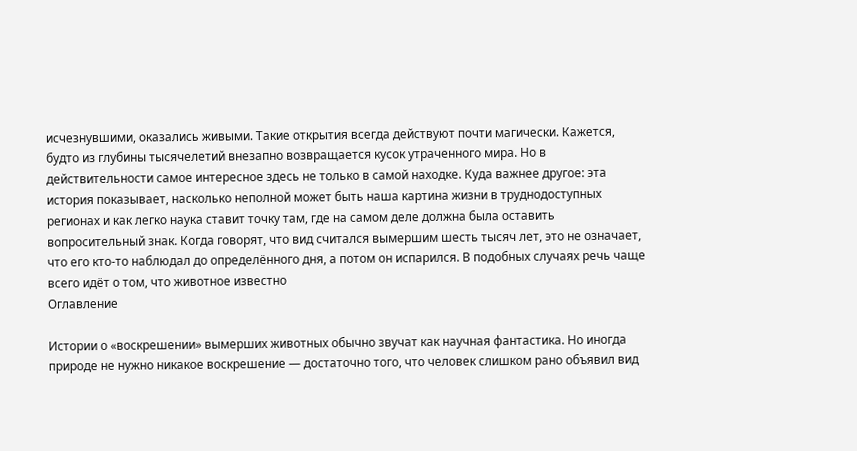исчезнувшими, оказались живыми. Такие открытия всегда действуют почти магически. Кажется, будто из глубины тысячелетий внезапно возвращается кусок утраченного мира. Но в действительности самое интересное здесь не только в самой находке. Куда важнее другое: эта история показывает, насколько неполной может быть наша картина жизни в труднодоступных регионах и как легко наука ставит точку там, где на самом деле должна была оставить вопросительный знак. Когда говорят, что вид считался вымершим шесть тысяч лет, это не означает, что его кто-то наблюдал до определённого дня, а потом он испарился. В подобных случаях речь чаще всего идёт о том, что животное известно
Оглавление

Истории о «воскрешении» вымерших животных обычно звучат как научная фантастика. Но иногда природе не нужно никакое воскрешение — достаточно того, что человек слишком рано объявил вид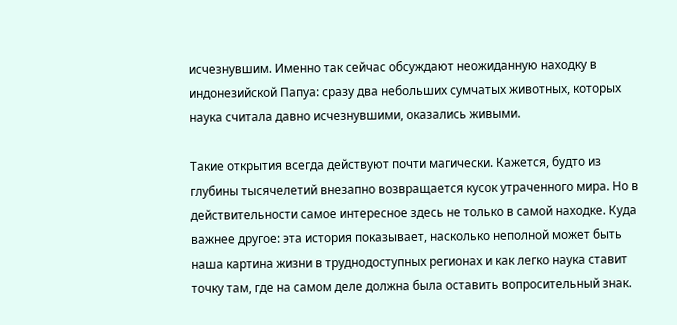исчезнувшим. Именно так сейчас обсуждают неожиданную находку в индонезийской Папуа: сразу два небольших сумчатых животных, которых наука считала давно исчезнувшими, оказались живыми.

Такие открытия всегда действуют почти магически. Кажется, будто из глубины тысячелетий внезапно возвращается кусок утраченного мира. Но в действительности самое интересное здесь не только в самой находке. Куда важнее другое: эта история показывает, насколько неполной может быть наша картина жизни в труднодоступных регионах и как легко наука ставит точку там, где на самом деле должна была оставить вопросительный знак.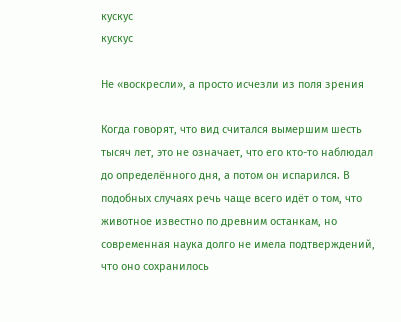кускус
кускус

Не «воскресли», а просто исчезли из поля зрения

Когда говорят, что вид считался вымершим шесть тысяч лет, это не означает, что его кто-то наблюдал до определённого дня, а потом он испарился. В подобных случаях речь чаще всего идёт о том, что животное известно по древним останкам, но современная наука долго не имела подтверждений, что оно сохранилось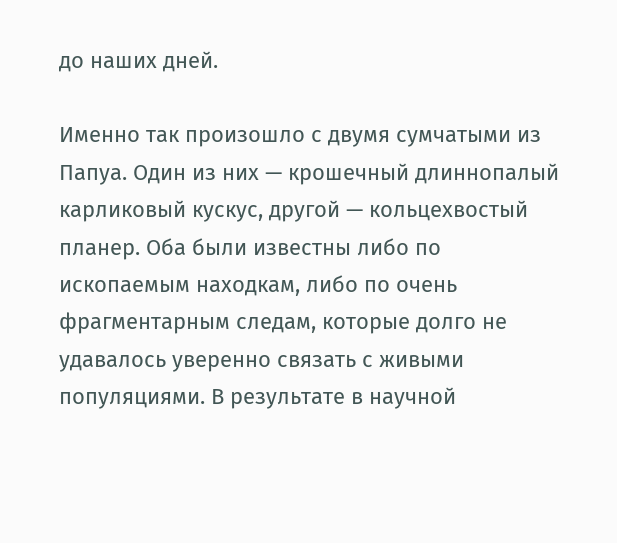до наших дней.

Именно так произошло с двумя сумчатыми из Папуа. Один из них — крошечный длиннопалый карликовый кускус, другой — кольцехвостый планер. Оба были известны либо по ископаемым находкам, либо по очень фрагментарным следам, которые долго не удавалось уверенно связать с живыми популяциями. В результате в научной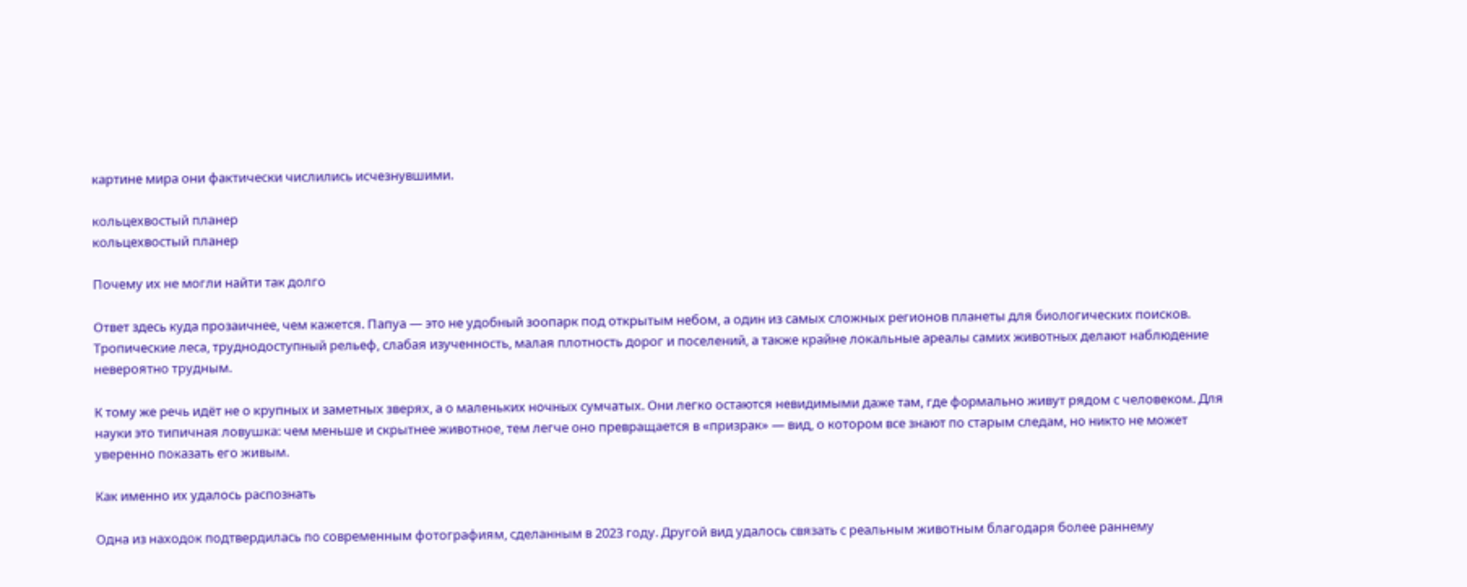картине мира они фактически числились исчезнувшими.

кольцехвостый планер
кольцехвостый планер

Почему их не могли найти так долго

Ответ здесь куда прозаичнее, чем кажется. Папуа — это не удобный зоопарк под открытым небом, а один из самых сложных регионов планеты для биологических поисков. Тропические леса, труднодоступный рельеф, слабая изученность, малая плотность дорог и поселений, а также крайне локальные ареалы самих животных делают наблюдение невероятно трудным.

К тому же речь идёт не о крупных и заметных зверях, а о маленьких ночных сумчатых. Они легко остаются невидимыми даже там, где формально живут рядом с человеком. Для науки это типичная ловушка: чем меньше и скрытнее животное, тем легче оно превращается в «призрак» — вид, о котором все знают по старым следам, но никто не может уверенно показать его живым.

Как именно их удалось распознать

Одна из находок подтвердилась по современным фотографиям, сделанным в 2023 году. Другой вид удалось связать с реальным животным благодаря более раннему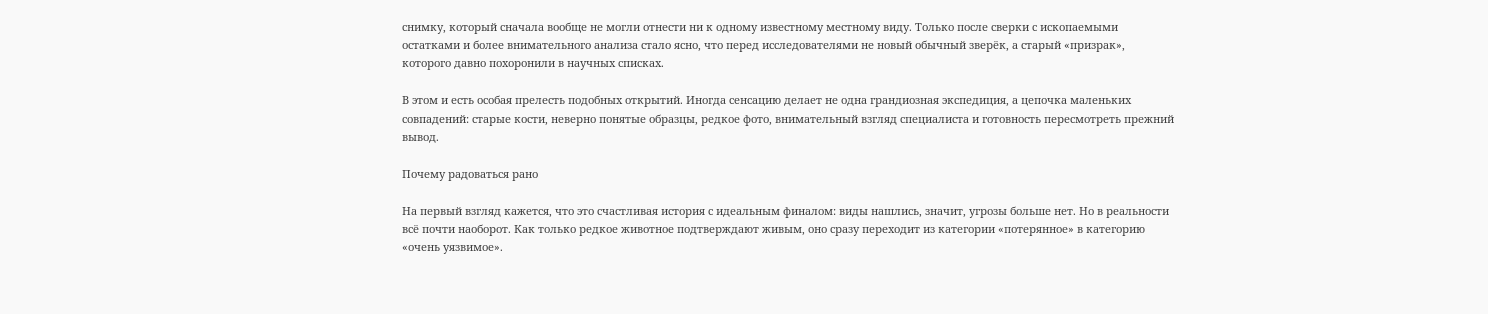снимку, который сначала вообще не могли отнести ни к одному известному местному виду. Только после сверки с ископаемыми остатками и более внимательного анализа стало ясно, что перед исследователями не новый обычный зверёк, а старый «призрак», которого давно похоронили в научных списках.

В этом и есть особая прелесть подобных открытий. Иногда сенсацию делает не одна грандиозная экспедиция, а цепочка маленьких совпадений: старые кости, неверно понятые образцы, редкое фото, внимательный взгляд специалиста и готовность пересмотреть прежний вывод.

Почему радоваться рано

На первый взгляд кажется, что это счастливая история с идеальным финалом: виды нашлись, значит, угрозы больше нет. Но в реальности всё почти наоборот. Как только редкое животное подтверждают живым, оно сразу переходит из категории «потерянное» в категорию «очень уязвимое».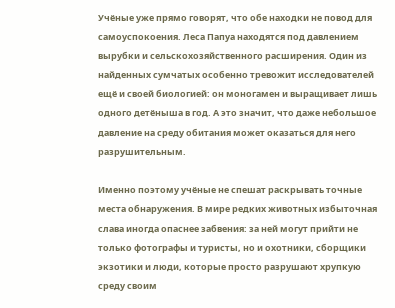Учёные уже прямо говорят, что обе находки не повод для самоуспокоения. Леса Папуа находятся под давлением вырубки и сельскохозяйственного расширения. Один из найденных сумчатых особенно тревожит исследователей ещё и своей биологией: он моногамен и выращивает лишь одного детёныша в год. А это значит, что даже небольшое давление на среду обитания может оказаться для него разрушительным.

Именно поэтому учёные не спешат раскрывать точные места обнаружения. В мире редких животных избыточная слава иногда опаснее забвения: за ней могут прийти не только фотографы и туристы, но и охотники, сборщики экзотики и люди, которые просто разрушают хрупкую среду своим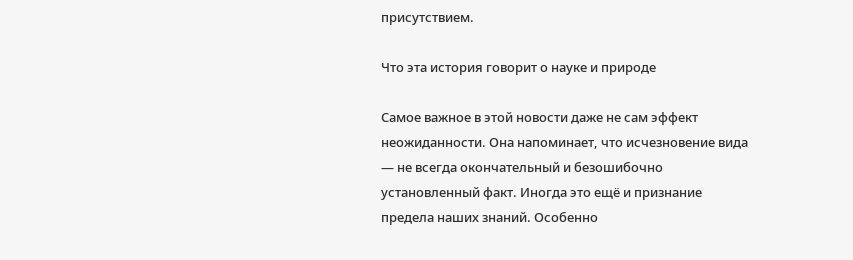присутствием.

Что эта история говорит о науке и природе

Самое важное в этой новости даже не сам эффект неожиданности. Она напоминает, что исчезновение вида — не всегда окончательный и безошибочно установленный факт. Иногда это ещё и признание предела наших знаний. Особенно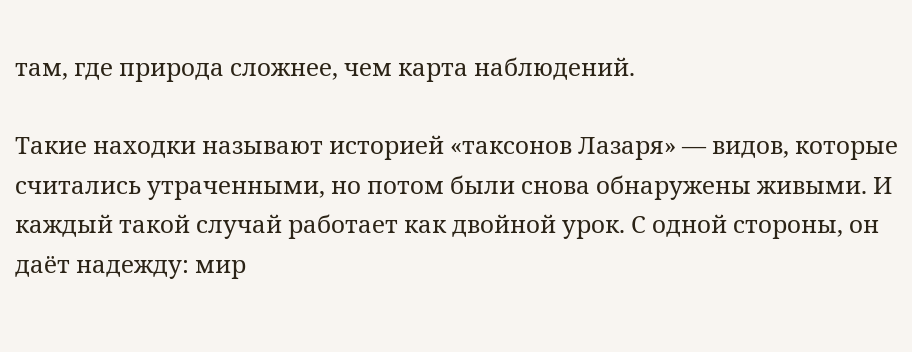там, где природа сложнее, чем карта наблюдений.

Такие находки называют историей «таксонов Лазаря» — видов, которые считались утраченными, но потом были снова обнаружены живыми. И каждый такой случай работает как двойной урок. С одной стороны, он даёт надежду: мир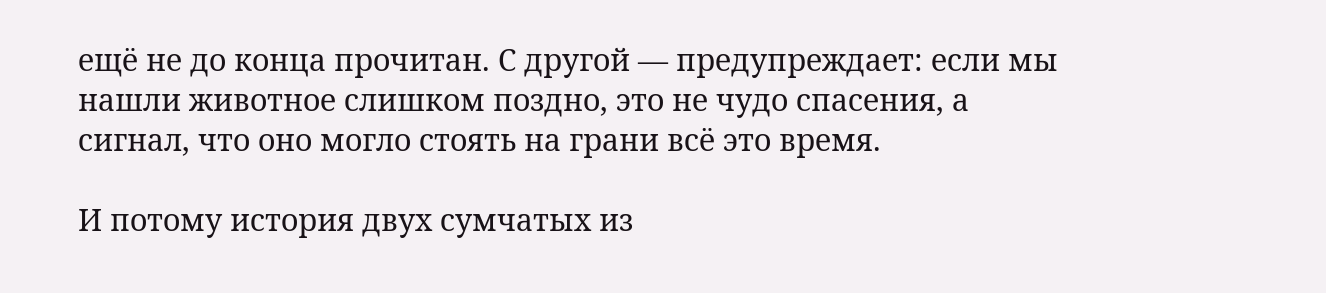ещё не до конца прочитан. С другой — предупреждает: если мы нашли животное слишком поздно, это не чудо спасения, а сигнал, что оно могло стоять на грани всё это время.

И потому история двух сумчатых из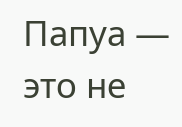Папуа — это не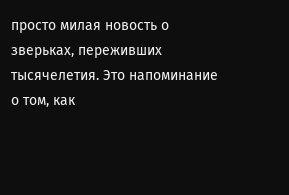просто милая новость о зверьках, переживших тысячелетия. Это напоминание о том, как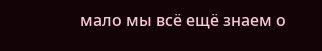мало мы всё ещё знаем о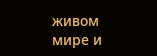живом мире и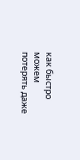как быстро можем потерять даже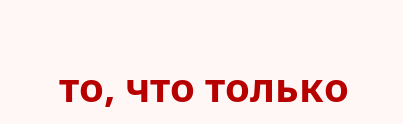то, что только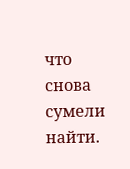что снова сумели найти.